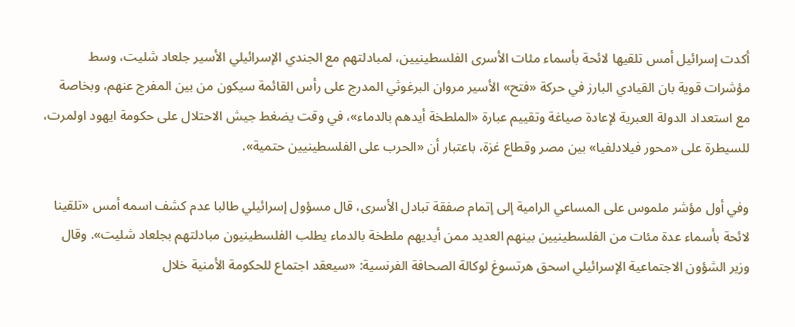أكدت إسرائيل أمس تلقيها لائحة بأسماء مئات الأسرى الفلسطينيين، لمبادلتهم مع الجندي الإسرائيلي الأسير جلعاد شليت، وسط مؤشرات قوية بان القيادي البارز في حركة «فتح» الأسير مروان البرغوثي المدرج على رأس القائمة سيكون من بين المفرج عنهم، وبخاصة مع استعداد الدولة العبرية لإعادة صياغة وتقييم عبارة «الملطخة أيدهم بالدماء»، في وقت يضغط جيش الاحتلال على حكومة ايهود اولمرت، للسيطرة على «محور فيلادلفيا» بين مصر وقطاع غزة، باعتبار أن «الحرب على الفلسطينيين حتمية».

وفي أول مؤشر ملموس على المساعي الرامية إلى إتمام صفقة تبادل الأسرى، قال مسؤول إسرائيلي طالبا عدم كشف اسمه أمس «تلقينا لائحة بأسماء عدة مئات من الفلسطينيين بينهم العديد ممن أيديهم ملطخة بالدماء يطلب الفلسطينيون مبادلتهم بجلعاد شليت». وقال وزير الشؤون الاجتماعية الإسرائيلي اسحق هرتسوغ لوكالة الصحافة الفرنسية: «سيعقد اجتماع للحكومة الأمنية خلال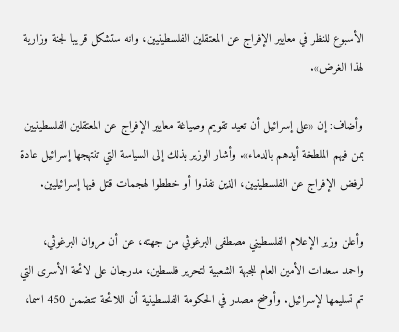الأسبوع للنظر في معايير الإفراج عن المعتقلين الفلسطينيين، وانه ستشكل قريبا لجنة وزارية لهذا الغرض».

وأضاف: إن «على إسرائيل أن تعيد تقويم وصياغة معايير الإفراج عن المعتقلين الفلسطينيين بمن فيهم الملطخة أيدهم بالدماء». وأشار الوزير بذلك إلى السياسة التي تنتهجها إسرائيل عادة لرفض الإفراج عن الفلسطينيين، الذين نفذوا أو خططوا لهجمات قتل فيها إسرائيليين.

وأعلن وزير الإعلام الفلسطيني مصطفى البرغوثي من جهته، عن أن مروان البرغوثي، واحمد سعدات الأمين العام للجبهة الشعبية لتحرير فلسطين، مدرجان على لائحة الأسرى التي تم تسليمها لإسرائيل. وأوضح مصدر في الحكومة الفلسطينية أن اللائحة تتضمن 450 اسما،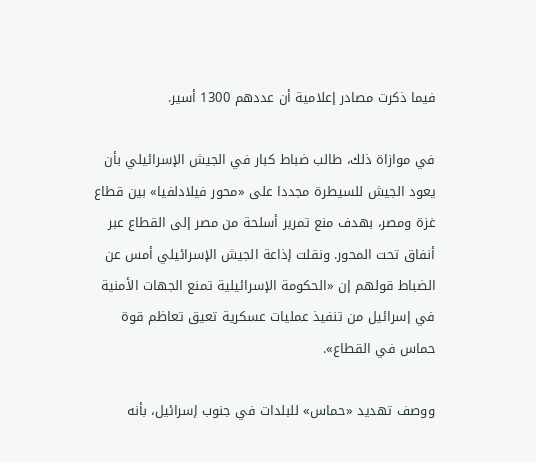فيما ذكرت مصادر إعلامية أن عددهم 1300 أسير.

في موازاة ذلك، طالب ضباط كبار في الجيش الإسرائيلي بأن يعود الجيش للسيطرة مجددا على «محور فيلادلفيا» بين قطاع غزة ومصر، بهدف منع تمرير أسلحة من مصر إلى القطاع عبر أنفاق تحت المحور. ونقلت إذاعة الجيش الإسرائيلي أمس عن الضباط قولهم إن «الحكومة الإسرائيلية تمنع الجهات الأمنية في إسرائيل من تنفيذ عمليات عسكرية تعيق تعاظم قوة حماس في القطاع».

ووصف تهديد «حماس» للبلدات في جنوب إسرائيل، بأنه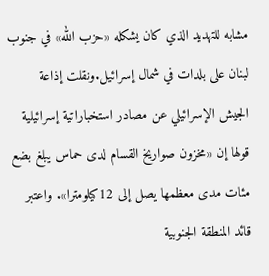مشابه للتهديد الذي كان يشكله «حزب الله» في جنوب لبنان على بلدات في شمال إسرائيل.ونقلت إذاعة الجيش الإسرائيلي عن مصادر استخباراتية إسرائيلية قولها إن «مخزون صواريخ القسام لدى حماس يبلغ بضع مئات مدى معظمها يصل إلى 12كيلومترا». واعتبر قائد المنطقة الجنوبية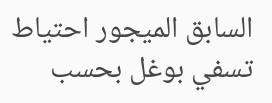السابق الميجور احتياط تسفي بوغل بحسب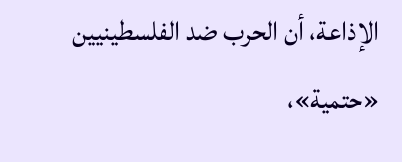الإذاعة، أن الحرب ضد الفلسطينيين «حتمية»،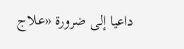داعيا إلى ضرورة «علاج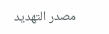مصدر التهديد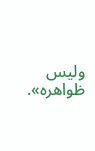وليس ظواهره».